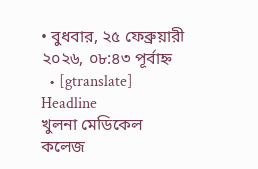• বুধবার, ২৫ ফেব্রুয়ারী ২০২৬, ০৮:৪৩ পূর্বাহ্ন
  • [gtranslate]
Headline
খুলনা মেডিকেল কলেজ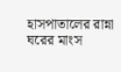হাসপাতালের রান্না ঘরের মাংস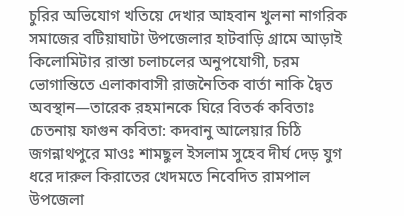চুরির অভিযোগ খতিয়ে দেখার আহবান খুলনা নাগরিক সমাজের বটিয়াঘাটা উপজেলার হাটবাড়ি গ্রামে আড়াই কিলোমিটার রাস্তা চলাচলের অনুপযোগী, চরম ভোগান্তিতে এলাকাবাসী রাজনৈতিক বার্তা নাকি দ্বৈত অবস্থান—তারেক রহমানকে ঘিরে বিতর্ক কবিতাঃ চেতনায় ফাগুন কবিতা: কদবানু আলেয়ার চিঠি জগন্নাথপুরে মাওঃ শামছুল ইসলাম সুহেব দীর্ঘ দেড় যুগ ধরে দারুল কিরাতের খেদমতে নিবেদিত রামপাল উপজেলা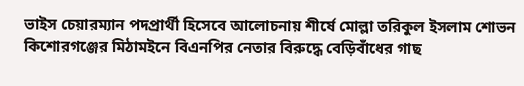ভাইস চেয়ারম্যান পদপ্রার্থী হিসেবে আলোচনায় শীর্ষে মোল্লা তরিকুল ইসলাম শোভন কিশোরগঞ্জের মিঠামইনে বিএনপির নেতার বিরুদ্ধে বেড়িবাঁধের গাছ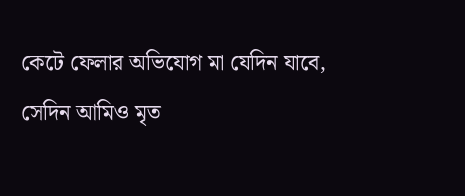কেটে ফেলার অভিযোগ মা যেদিন যাবে, সেদিন আমিও মৃত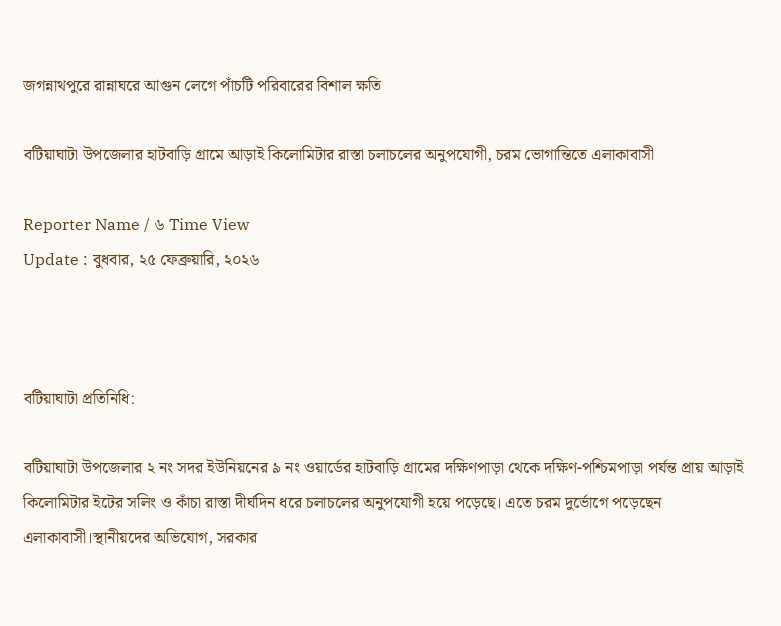জগন্নাথপুরে রান্নাঘরে আগুন লেগে পাঁচটি পরিবারের বিশাল ক্ষতি

বটিয়াঘাটা উপজেলার হাটবাড়ি গ্রামে আড়াই কিলোমিটার রাস্তা চলাচলের অনুপযোগী, চরম ভোগান্তিতে এলাকাবাসী

Reporter Name / ৬ Time View
Update : বুধবার, ২৫ ফেব্রুয়ারি, ২০২৬



বটিয়াঘাটা প্রতিনিধি:

বটিয়াঘাটা উপজেলার ২ নং সদর ইউনিয়নের ৯ নং ওয়ার্ডের হাটবাড়ি গ্রামের দক্ষিণপাড়া থেকে দক্ষিণ-পশ্চিমপাড়া পর্যন্ত প্রায় আড়াই কিলোমিটার ইটের সলিং ও কাঁচা রাস্তা দীর্ঘদিন ধরে চলাচলের অনুপযোগী হয়ে পড়েছে। এতে চরম দুর্ভোগে পড়েছেন এলাকাবাসী।স্থানীয়দের অভিযোগ, সরকার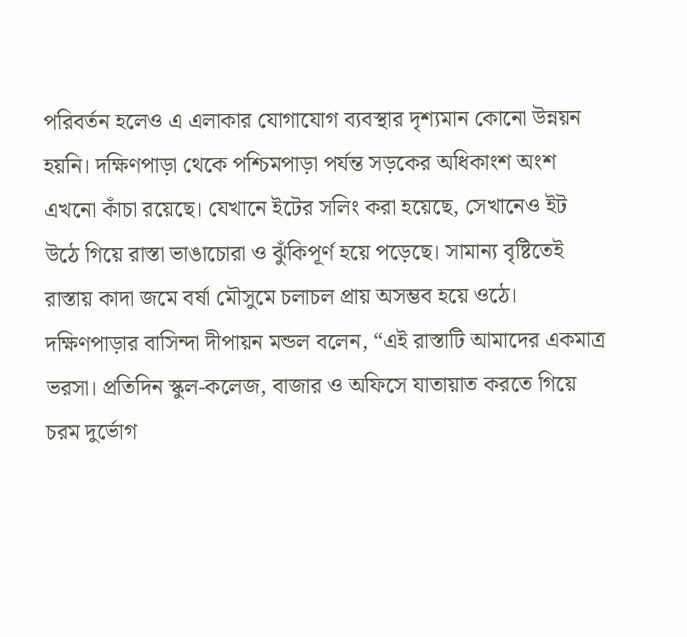পরিবর্তন হলেও এ এলাকার যোগাযোগ ব্যবস্থার দৃশ্যমান কোনো উন্নয়ন হয়নি। দক্ষিণপাড়া থেকে পশ্চিমপাড়া পর্যন্ত সড়কের অধিকাংশ অংশ এখনো কাঁচা রয়েছে। যেখানে ইটের সলিং করা হয়েছে, সেখানেও ইট উঠে গিয়ে রাস্তা ভাঙাচোরা ও ঝুঁকিপূর্ণ হয়ে পড়েছে। সামান্য বৃষ্টিতেই রাস্তায় কাদা জমে বর্ষা মৌসুমে চলাচল প্রায় অসম্ভব হয়ে ওঠে।
দক্ষিণপাড়ার বাসিন্দা দীপায়ন মন্ডল বলেন, “এই রাস্তাটি আমাদের একমাত্র ভরসা। প্রতিদিন স্কুল-কলেজ, বাজার ও অফিসে যাতায়াত করতে গিয়ে চরম দুর্ভোগ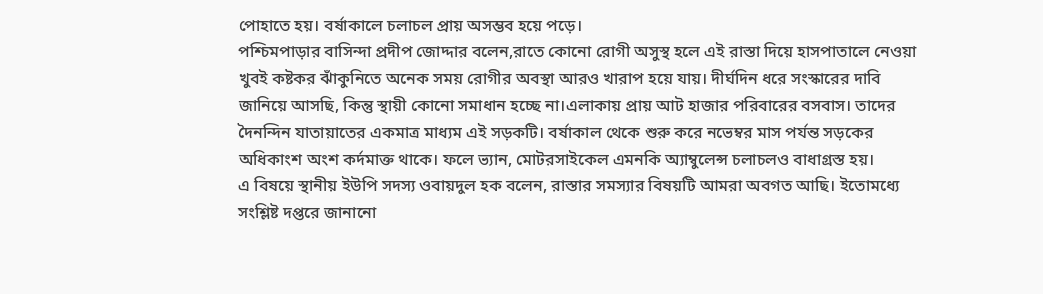পোহাতে হয়। বর্ষাকালে চলাচল প্রায় অসম্ভব হয়ে পড়ে।
পশ্চিমপাড়ার বাসিন্দা প্রদীপ জোদ্দার বলেন,রাতে কোনো রোগী অসুস্থ হলে এই রাস্তা দিয়ে হাসপাতালে নেওয়া খুবই কষ্টকর ঝাঁকুনিতে অনেক সময় রোগীর অবস্থা আরও খারাপ হয়ে যায়। দীর্ঘদিন ধরে সংস্কারের দাবি জানিয়ে আসছি, কিন্তু স্থায়ী কোনো সমাধান হচ্ছে না।এলাকায় প্রায় আট হাজার পরিবারের বসবাস। তাদের দৈনন্দিন যাতায়াতের একমাত্র মাধ্যম এই সড়কটি। বর্ষাকাল থেকে শুরু করে নভেম্বর মাস পর্যন্ত সড়কের অধিকাংশ অংশ কর্দমাক্ত থাকে। ফলে ভ্যান, মোটরসাইকেল এমনকি অ্যাম্বুলেন্স চলাচলও বাধাগ্রস্ত হয়।
এ বিষয়ে স্থানীয় ইউপি সদস্য ওবায়দুল হক বলেন, রাস্তার সমস্যার বিষয়টি আমরা অবগত আছি। ইতোমধ্যে সংশ্লিষ্ট দপ্তরে জানানো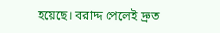হয়েছে। বরাদ্দ পেলেই দ্রুত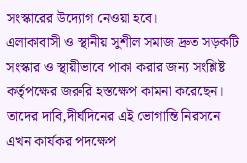সংস্কারের উদ্যোগ নেওয়া হবে।
এলাকাবাসী ও স্থানীয় সুশীল সমাজ দ্রুত সড়কটি সংস্কার ও স্থায়ীভাবে পাকা করার জন্য সংশ্লিষ্ট কর্তৃপক্ষের জরুরি হস্তক্ষেপ কামনা করেছেন। তাদের দাবি,দীর্ঘদিনের এই ভোগান্তি নিরসনে এখন কার্যকর পদক্ষেপ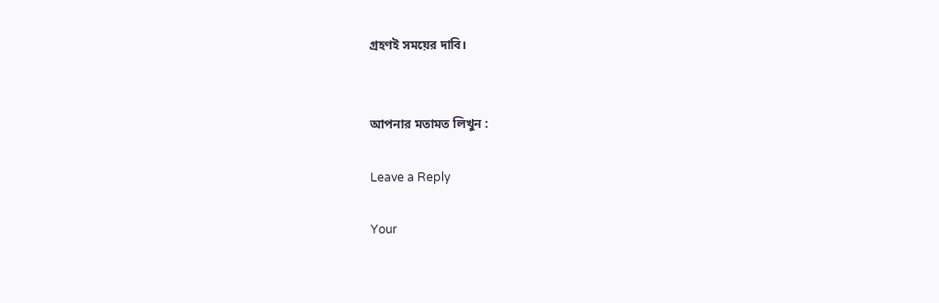গ্রহণই সময়ের দাবি।


আপনার মতামত লিখুন :

Leave a Reply

Your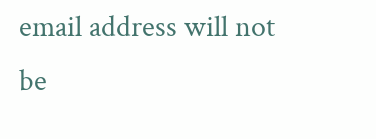email address will not be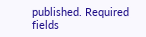published. Required fields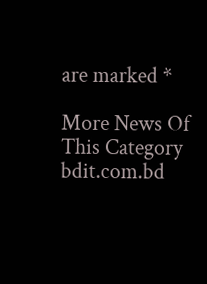are marked *

More News Of This Category
bdit.com.bd